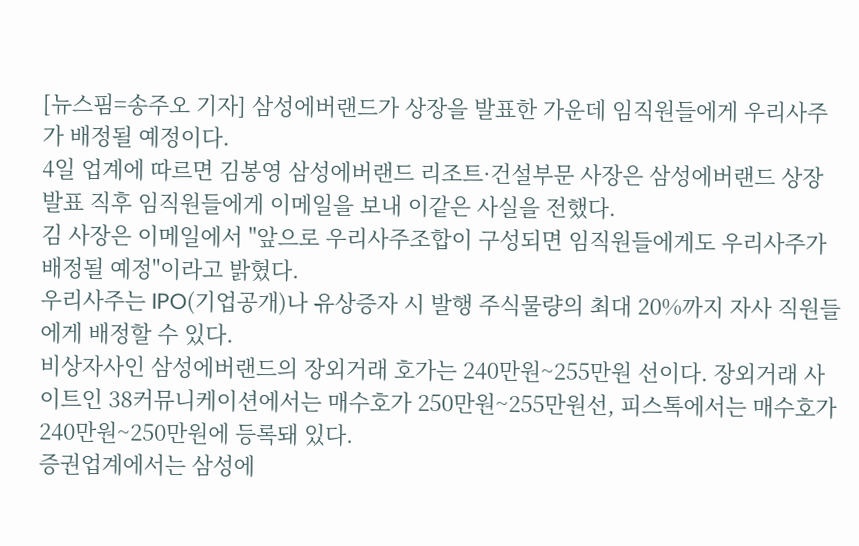[뉴스핌=송주오 기자] 삼성에버랜드가 상장을 발표한 가운데 임직원들에게 우리사주가 배정될 예정이다.
4일 업계에 따르면 김봉영 삼성에버랜드 리조트·건설부문 사장은 삼성에버랜드 상장 발표 직후 임직원들에게 이메일을 보내 이같은 사실을 전했다.
김 사장은 이메일에서 "앞으로 우리사주조합이 구성되면 임직원들에게도 우리사주가 배정될 예정"이라고 밝혔다.
우리사주는 IPO(기업공개)나 유상증자 시 발행 주식물량의 최대 20%까지 자사 직원들에게 배정할 수 있다.
비상자사인 삼성에버랜드의 장외거래 호가는 240만원~255만원 선이다. 장외거래 사이트인 38커뮤니케이션에서는 매수호가 250만원~255만원선, 피스톡에서는 매수호가 240만원~250만원에 등록돼 있다.
증권업계에서는 삼성에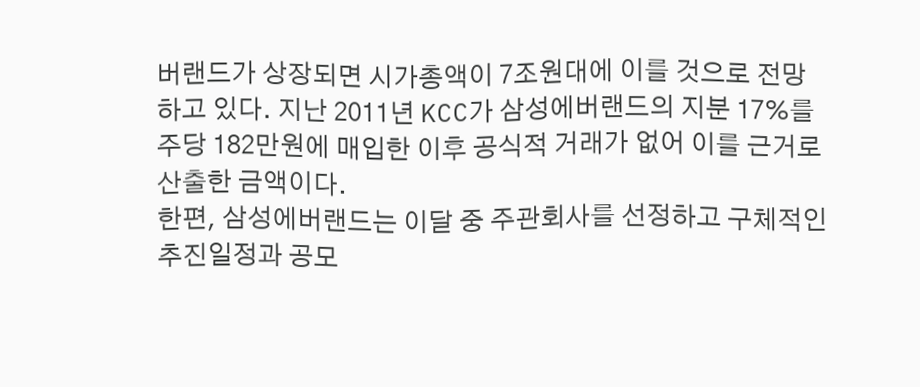버랜드가 상장되면 시가총액이 7조원대에 이를 것으로 전망하고 있다. 지난 2011년 KCC가 삼성에버랜드의 지분 17%를 주당 182만원에 매입한 이후 공식적 거래가 없어 이를 근거로 산출한 금액이다.
한편, 삼성에버랜드는 이달 중 주관회사를 선정하고 구체적인 추진일정과 공모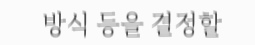방식 등을 결정할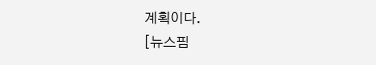계획이다.
[뉴스핌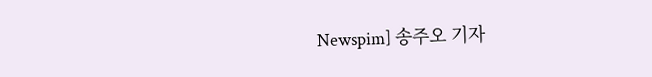Newspim] 송주오 기자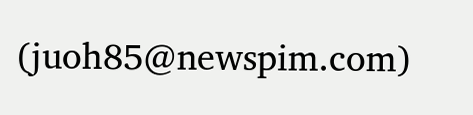(juoh85@newspim.com)